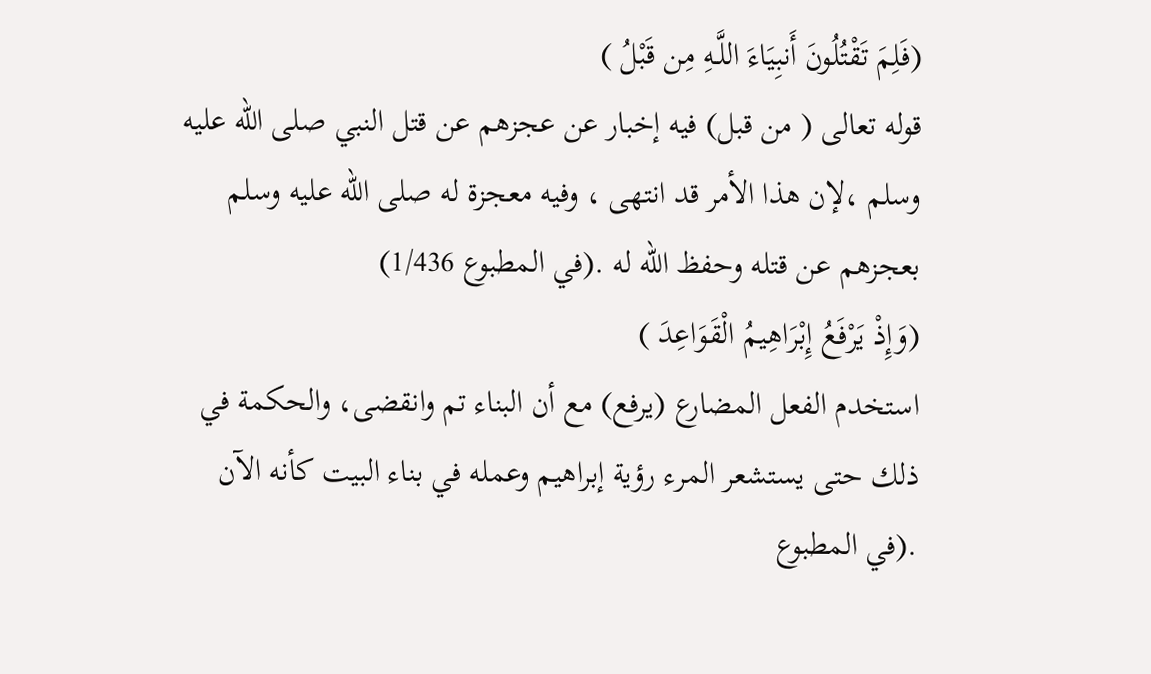(فَلِمَ تَقْتُلُونَ أَنبِيَاءَ اللَّـهِ مِن قَبْلُ )
قوله تعالى ( من قبل) فيه إخبار عن عجزهم عن قتل النبي صلى الله عليه وسلم ،لإن هذا الأمر قد انتهى ، وفيه معجزة له صلى الله عليه وسلم بعجزهم عن قتله وحفظ الله له .(في المطبوع 1/436)
(وَإِذْ يَرْفَعُ إِبْرَاهِيمُ الْقَوَاعِدَ )
استخدم الفعل المضارع (يرفع) مع أن البناء تم وانقضى، والحكمة في ذلك حتى يستشعر المرء رؤية إبراهيم وعمله في بناء البيت كأنه الآن .(في المطبوع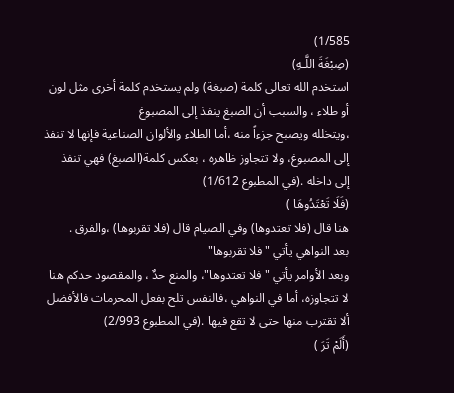1/585)
(صِبْغَةَ اللَّـهِ)
استخدم الله تعالى كلمة (صبغة) ولم يستخدم كلمة أخرى مثل لون أو طلاء ، والسبب أن الصبغ ينفذ إلى المصبوغ
،ويتخلله ويصبح جزءاً منه ،أما الطلاء والألوان الصناعية فإنها لا تنفذ إلى المصبوغ، ولا تتجاوز ظاهره ، بعكس كلمة(الصبغ) فهي تنفذ إلى داخله .(في المطبوع 1/612)
(فَلَا تَعْتَدُوهَا )
هنا قال (فلا تعتدوها) وفي الصيام قال (فلا تقربوها) ،والفرق .
بعد النواهي يأتي "فلا تقربوها"
وبعد الأوامر يأتي " فلا تعتدوها"، والمنع حدٌ ، والمقصود حدكم هنا لا تتجاوزه، أما في النواهي ،فالنفس تلح بفعل المحرمات فالأفضل ألا تقترب منها حتى لا تقع فيها .(في المطبوع 2/993)
(أَلَمْ تَرَ )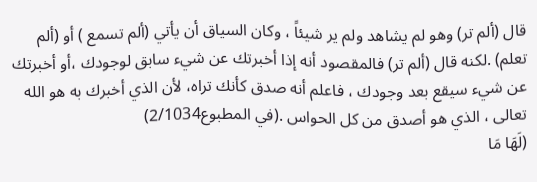قال (ألم تر) وهو لم يشاهد ولم ير شيئاً ، وكان السياق أن يأتي (ألم تسمع ) أو (ألم تعلم) .لكنه قال (ألم تر) فالمقصود أنه إذا أخبرتك عن شيء سابق لوجودك ،أو أخبرتك عن شيء سيقع بعد وجودك ، فاعلم أنه صدق كأنك تراه، لأن الذي أخبرك به هو الله تعالى ، الذي هو أصدق من كل الحواس .(في المطبوع2/1034)
(لَهَا مَا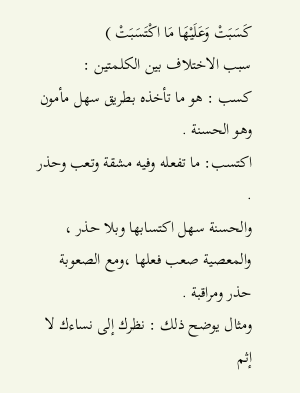كَسَبَتْ وَعَلَيْهَا مَا اكْتَسَبَتْ )
سبب الاختلاف بين الكلمتين :
كسب : هو ما تأخذه بطريق سهل مأمون وهو الحسنة .
اكتسب: ما تفعله وفيه مشقة وتعب وحذر .
والحسنة سهل اكتسابها وبلا حذر ، والمعصية صعب فعلها ،ومع الصعوبة حذر ومراقبة .
ومثال يوضح ذلك : نظرك إلى نساءك لا إثم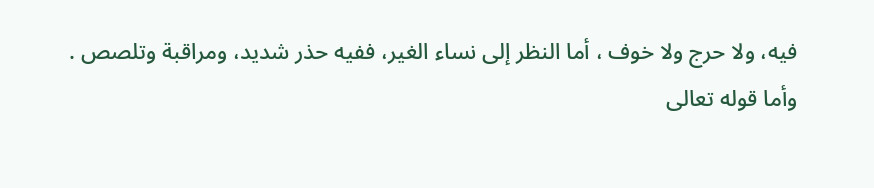فيه، ولا حرج ولا خوف ، أما النظر إلى نساء الغير، ففيه حذر شديد، ومراقبة وتلصص .
وأما قوله تعالى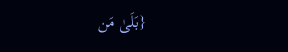{بَلَىٰ مَن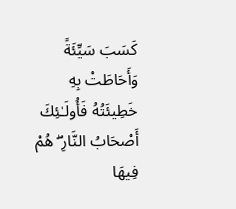كَسَبَ سَيِّئَةً وَأَحَاطَتْ بِهِ خَطِيئَتُهُ فَأُولَـٰئِكَ أَصْحَابُ النَّارِ ۖ هُمْ فِيهَا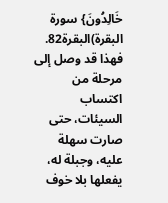خَالِدُونَ} سورة البقرة)البقرة82.
فهذا قد وصل إلى مرحلة من اكتساب السيئات، حتى صارت سهلة عليه، وجبلة له، يفعلها بلا خوف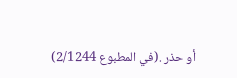أو حذر .(في المطبوع 2/1244)